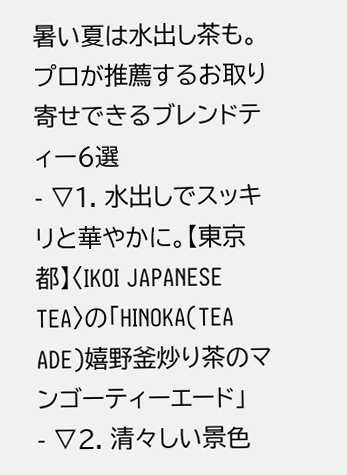暑い夏は水出し茶も。プロが推薦するお取り寄せできるブレンドティー6選
- ▽1. 水出しでスッキリと華やかに。【東京都】〈IKOI JAPANESE TEA〉の「HINOKA(TEA ADE)嬉野釜炒り茶のマンゴーティーエード」
- ▽2. 清々しい景色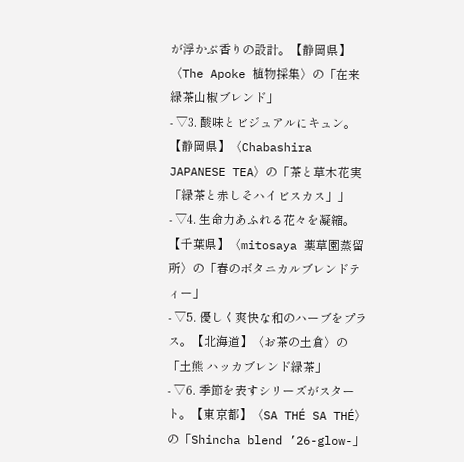が浮かぶ香りの設計。【静岡県】〈The Apoke 植物採集〉の「在来緑茶山椒ブレンド」
- ▽3. 酸味とビジュアルにキュン。【静岡県】〈Chabashira JAPANESE TEA〉の「茶と草木花実「緑茶と赤しそハイビスカス」」
- ▽4. 生命力あふれる花々を凝縮。【千葉県】〈mitosaya 薬草園蒸留所〉の「春のボタニカルブレンドティー」
- ▽5. 優しく爽快な和のハーブをプラス。【北海道】〈お茶の土倉〉の「土熊 ハッカブレンド緑茶」
- ▽6. 季節を表すシリーズがスタート。【東京都】〈SA THÉ SA THÉ〉の「Shincha blend ’26-glow-」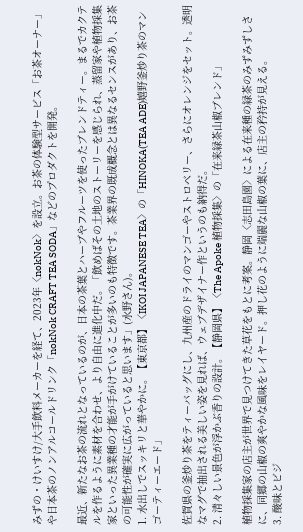みずの・けいすけ/大手飲料メーカーを経て、2023年〈nokNok〉を設立。お茶の体験型サービス「お茶オーナー」や日本茶のノンアルコールドリンク「nokNok CRAFT TEA SODA」などのプロダクトを開発。

最近、新たなお茶の流れとなっているのが、日本の茶葉とハーブやフルーツを使ったブレンドティー。まるでカクテルを作るように素材を合わせ、より自由に進化中だ。「飲めばその土地のストーリーを感じられ、蒸留家や植物採集家といった異業種の才能が手がけていることが多いのも特徴です。茶業界の既成概念とは異なるセンスがあり、お茶の可能性が確実に広がっていると思います」(水野さん)。
1. 水出しでスッキリと華やかに。【東京都】〈IKOI JAPANESE TEA〉の「HINOKA(TEA ADE)嬉野釜炒り茶のマンゴーティーエード」

佐賀県の釜炒り茶をティーバッグにし、九州産のドライのマンゴーやストロベリー、さらにオレンジをセット。透明なマグで抽出される美しい姿を見れば、ウェブデザイナー作というのも納得だ。
2. 清々しい景色が浮かぶ香りの設計。【静岡県】〈The Apoke 植物採集〉の「在来緑茶山椒ブレンド」

植物採集家の店主が世界で見つけてきた草花をもとに考案。静岡〈志田島園〉による在来種の緑茶のみずみずしさに、同郷の山椒の爽やかな風味をレイヤード。押し花のように端麗な山椒の葉に、店主の矜持が見える。
3. 酸味とビジ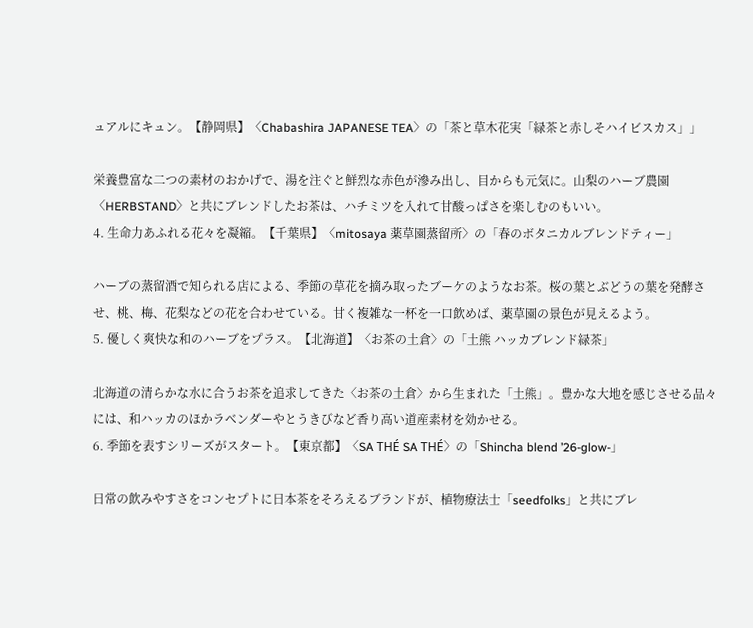ュアルにキュン。【静岡県】〈Chabashira JAPANESE TEA〉の「茶と草木花実「緑茶と赤しそハイビスカス」」

栄養豊富な二つの素材のおかげで、湯を注ぐと鮮烈な赤色が滲み出し、目からも元気に。山梨のハーブ農園〈HERBSTAND〉と共にブレンドしたお茶は、ハチミツを入れて甘酸っぱさを楽しむのもいい。
4. 生命力あふれる花々を凝縮。【千葉県】〈mitosaya 薬草園蒸留所〉の「春のボタニカルブレンドティー」

ハーブの蒸留酒で知られる店による、季節の草花を摘み取ったブーケのようなお茶。桜の葉とぶどうの葉を発酵させ、桃、梅、花梨などの花を合わせている。甘く複雑な一杯を一口飲めば、薬草園の景色が見えるよう。
5. 優しく爽快な和のハーブをプラス。【北海道】〈お茶の土倉〉の「土熊 ハッカブレンド緑茶」

北海道の清らかな水に合うお茶を追求してきた〈お茶の土倉〉から生まれた「土熊」。豊かな大地を感じさせる品々には、和ハッカのほかラベンダーやとうきびなど香り高い道産素材を効かせる。
6. 季節を表すシリーズがスタート。【東京都】〈SA THÉ SA THÉ〉の「Shincha blend ’26-glow-」

日常の飲みやすさをコンセプトに日本茶をそろえるブランドが、植物療法士「seedfolks」と共にブレ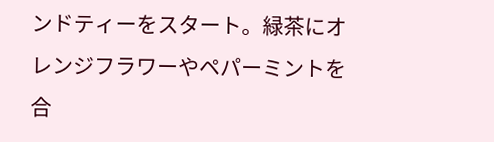ンドティーをスタート。緑茶にオレンジフラワーやペパーミントを合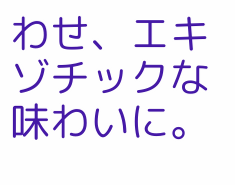わせ、エキゾチックな味わいに。